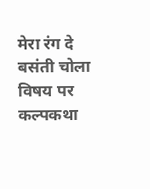मेरा रंग दे बसंती चोला विषय पर कल्पकथा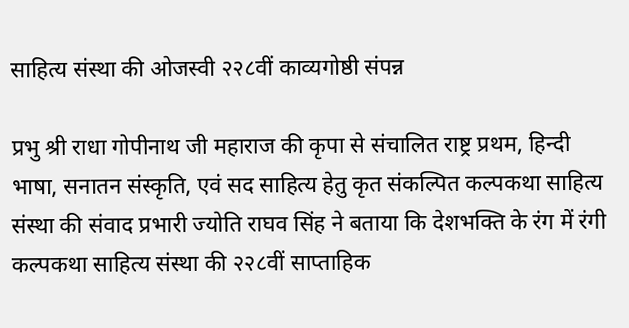साहित्य संस्था की ओजस्वी २२८वीं काव्यगोष्ठी संपन्न

प्रभु श्री राधा गोपीनाथ जी महाराज की कृपा से संचालित राष्ट्र प्रथम, हिन्दी भाषा, सनातन संस्कृति, एवं सद साहित्य हेतु कृत संकल्पित कल्पकथा साहित्य संस्था की संवाद प्रभारी ज्योति राघव सिंह ने बताया कि देशभक्ति के रंग में रंगी कल्पकथा साहित्य संस्था की २२८वीं साप्ताहिक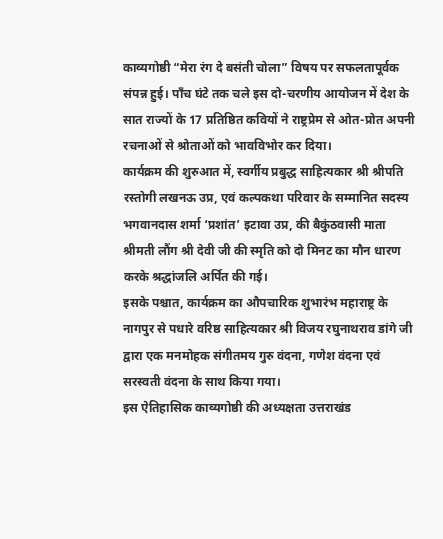काव्यगोष्ठी “मेरा रंग दे बसंती चोला” विषय पर सफलतापूर्वक संपन्न हुई। पाँच घंटे तक चले इस दो-चरणीय आयोजन में देश के सात राज्यों के 17 प्रतिष्ठित कवियों ने राष्ट्रप्रेम से ओत-प्रोत अपनी रचनाओं से श्रोताओं को भावविभोर कर दिया।
कार्यक्रम की शुरुआत में, स्वर्गीय प्रबुद्ध साहित्यकार श्री श्रीपति रस्तोगी लखनऊ उप्र, एवं कल्पकथा परिवार के सम्मानित सदस्य भगवानदास शर्मा ‘प्रशांत’ इटावा उप्र, की बैकुंठवासी माता श्रीमती लौंग श्री देवी जी की स्मृति को दो मिनट का मौन धारण करके श्रद्धांजलि अर्पित की गई।
इसके पश्चात, कार्यक्रम का औपचारिक शुभारंभ महाराष्ट्र के नागपुर से पधारे वरिष्ठ साहित्यकार श्री विजय रघुनाथराव डांगे जी द्वारा एक मनमोहक संगीतमय गुरु वंदना, गणेश वंदना एवं सरस्वती वंदना के साथ किया गया।
इस ऐतिहासिक काव्यगोष्ठी की अध्यक्षता उत्तराखंड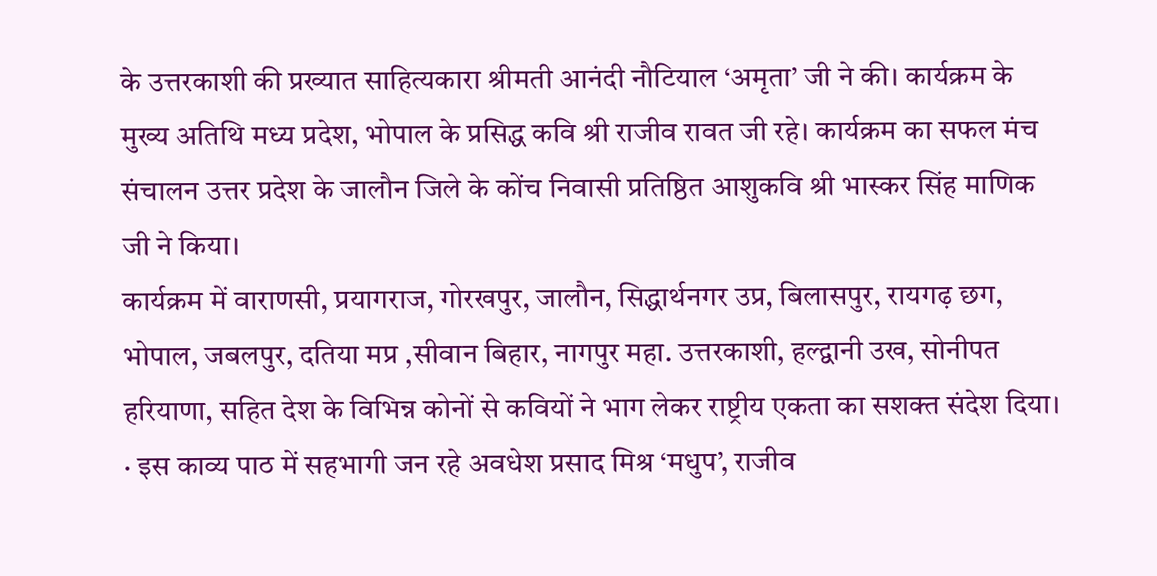के उत्तरकाशी की प्रख्यात साहित्यकारा श्रीमती आनंदी नौटियाल ‘अमृता’ जी ने की। कार्यक्रम के मुख्य अतिथि मध्य प्रदेश, भोपाल के प्रसिद्ध कवि श्री राजीव रावत जी रहे। कार्यक्रम का सफल मंच संचालन उत्तर प्रदेश के जालौन जिले के कोंच निवासी प्रतिष्ठित आशुकवि श्री भास्कर सिंह माणिक जी ने किया।
कार्यक्रम में वाराणसी, प्रयागराज, गोरखपुर, जालौन, सिद्धार्थनगर उप्र, बिलासपुर, रायगढ़ छग, भोपाल, जबलपुर, दतिया मप्र ,सीवान बिहार, नागपुर महा. उत्तरकाशी, हल्द्वानी उख, सोनीपत हरियाणा, सहित देश के विभिन्न कोनों से कवियों ने भाग लेकर राष्ट्रीय एकता का सशक्त संदेश दिया।
· इस काव्य पाठ में सहभागी जन रहे अवधेश प्रसाद मिश्र ‘मधुप’, राजीव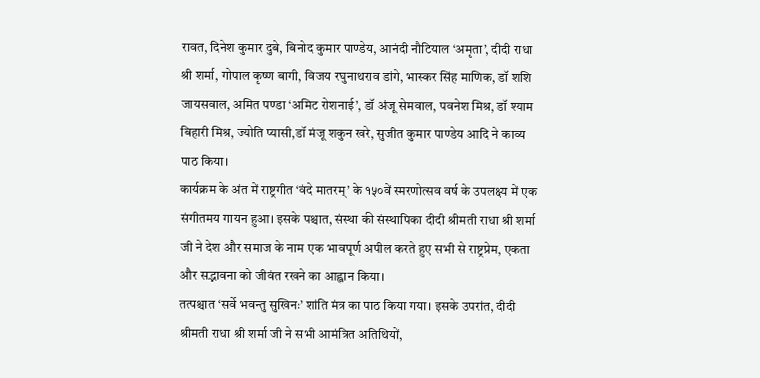रावत, दिनेश कुमार दुबे, बिनोद कुमार पाण्डेय, आनंदी नौटियाल ‘अमृता’, दीदी राधा श्री शर्मा, गोपाल कृष्ण बागी, विजय रघुनाथराव डांगे, भास्कर सिंह माणिक, डॉ शशि जायसवाल, अमित पण्डा ‘अमिट रोशनाई’, डॉ अंजू सेमवाल, पवनेश मिश्र, डॉ श्याम बिहारी मिश्र, ज्योति प्यासी,डॉ मंजू शकुन खरे, सुजीत कुमार पाण्डेय आदि ने काव्य पाठ किया।
कार्यक्रम के अंत में राष्ट्रगीत ‘वंदे मातरम्’ के १५०वें स्मरणोत्सव वर्ष के उपलक्ष्य में एक संगीतमय गायन हुआ। इसके पश्चात, संस्था की संस्थापिका दीदी श्रीमती राधा श्री शर्मा जी ने देश और समाज के नाम एक भावपूर्ण अपील करते हुए सभी से राष्ट्रप्रेम, एकता और सद्भावना को जीवंत रखने का आह्वान किया।
तत्पश्चात ‘सर्वे भवन्तु सुखिनः’ शांति मंत्र का पाठ किया गया। इसके उपरांत, दीदी श्रीमती राधा श्री शर्मा जी ने सभी आमंत्रित अतिथियों,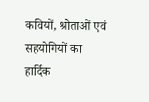कवियों, श्रोताओं एवं सहयोगियों का हार्दिक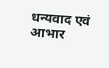धन्यवाद एवं आभार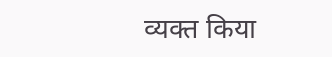व्यक्त किया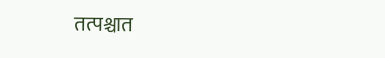तत्पश्चात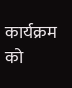कार्यक्रम को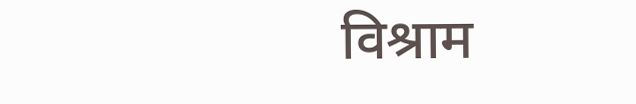विश्राम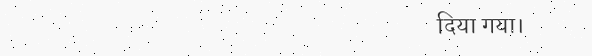दिया गया।